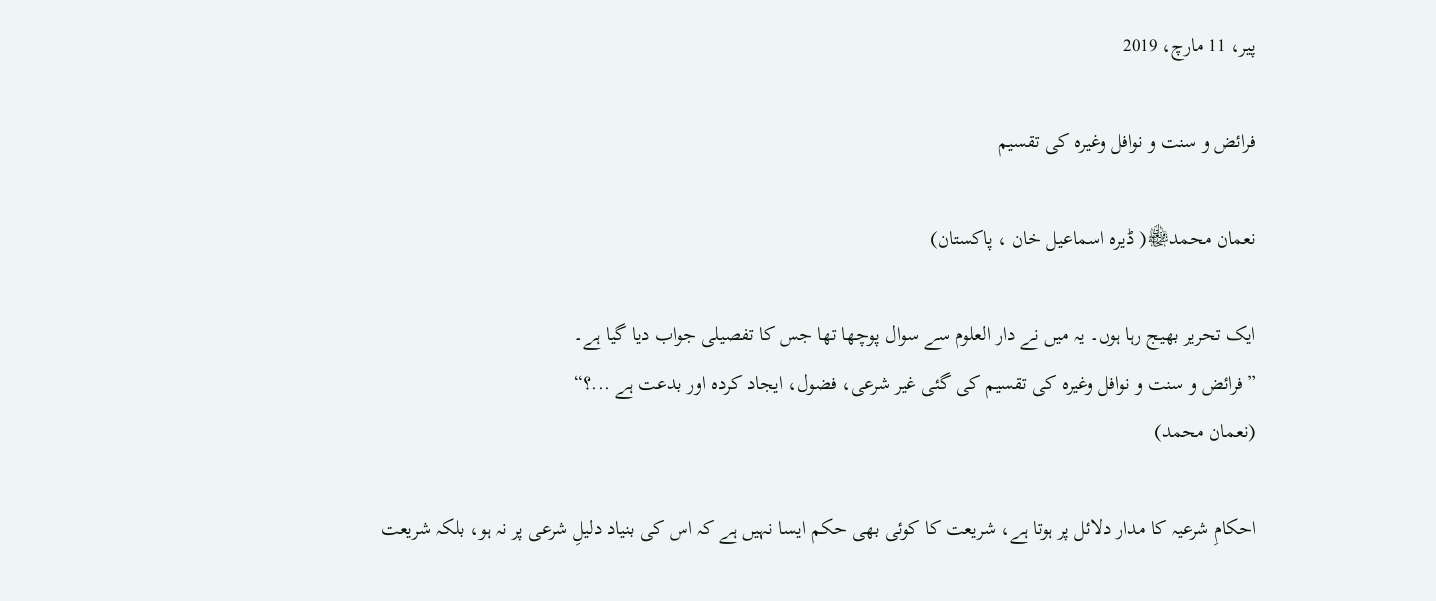پیر، 11 مارچ، 2019

فرائض و سنت و نوافل وغیرہ کی تقسیم

نعمان محمد﷾( ڈیرہ اسماعیل خان ، پاکستان)

ایک تحریر بھیج رہا ہوں۔ یہ میں نے دار العلوم سے سوال پوچھا تھا جس کا تفصیلی جواب دیا گیا ہے۔
”فرائض و سنت و نوافل وغیرہ کی تقسیم کی گئی غیر شرعی، فضول، ایجاد کردہ اور بدعت ہے ...؟“
(نعمان محمد)

احکامِ شرعیہ کا مدار دلائل پر ہوتا ہے، شریعت کا کوئی بھی حکم ایسا نہیں ہے کہ اس کی بنیاد دلیلِ شرعی پر نہ ہو، بلکہ شریعت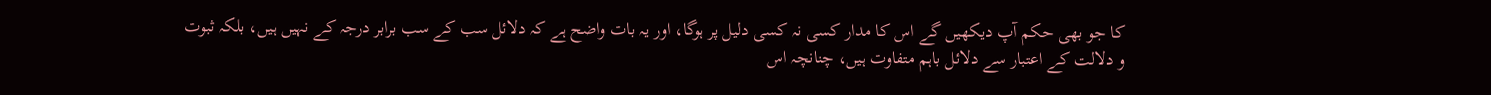کا جو بھی حکم آپ دیکھیں گے اس کا مدار کسی نہ کسی دلیل پر ہوگا، اور یہ بات واضح ہے کہ دلائل سب کے سب برابر درجہ کے نہیں ہیں، بلکہ ثبوت و دلالت کے اعتبار سے دلائل باہم متفاوت ہیں، چنانچہ اس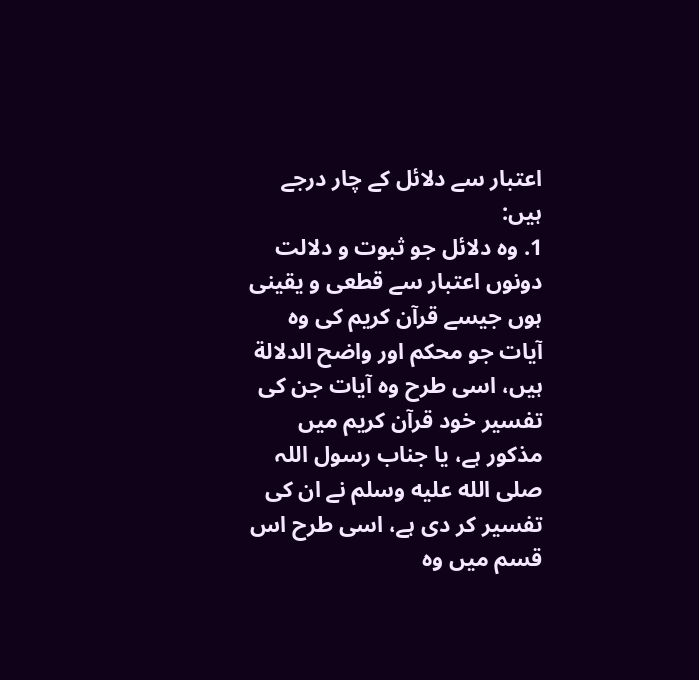اعتبار سے دلائل کے چار درجے ہیں:
1. وہ دلائل جو ثبوت و دلالت دونوں اعتبار سے قطعی و یقینی ہوں جیسے قرآن کریم کی وہ آیات جو محکم اور واضح الدلالة ہیں، اسی طرح وہ آیات جن کی تفسیر خود قرآن کریم میں مذکور ہے، یا جناب رسول اللہ صلى الله عليه وسلم نے ان کی تفسیر کر دی ہے، اسی طرح اس قسم میں وہ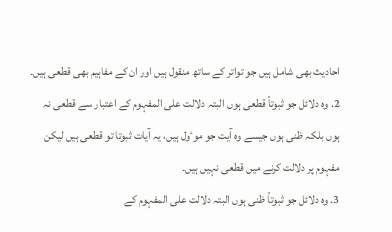احادیث بھی شامل ہیں جو تواتر کے ساتھ منقول ہیں اور ان کے مفاہیم بھی قطعی ہیں۔
2. وہ دلائل جو ثبوتاً قطعی ہوں البتہ دلالت علی المفہوم کے اعتبار سے قطعی نہ ہوں بلکہ ظنی ہوں جیسے وہ آیت جو موٴول ہیں، یہ آیات ثبوتا تو قطعی ہیں لیکن مفہوم پر دلالت کرنے میں قطعی نہیں ہیں۔
3. وہ دلائل جو ثبوتاً ظنی ہوں البتہ دلالت علی المفہوم کے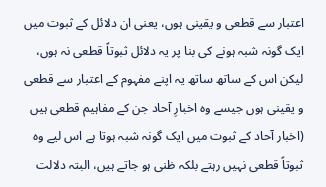اعتبار سے قطعی و یقینی ہوں، یعنی ان دلائل کے ثبوت میں ایک گونہ شبہ ہونے کی بنا پر یہ دلائل ثبوتاً قطعی نہ ہوں، لیکن اس کے ساتھ ساتھ یہ اپنے مفہوم کے اعتبار سے قطعی و یقینی ہوں جیسے وہ اخبارِ آحاد جن کے مفاہیم قطعی ہیں (اخبار آحاد کے ثبوت میں ایک گونہ شبہ ہوتا ہے اس لیے وہ ثبوتاً قطعی نہیں رہتے بلکہ ظنی ہو جاتے ہیں، البتہ دلالت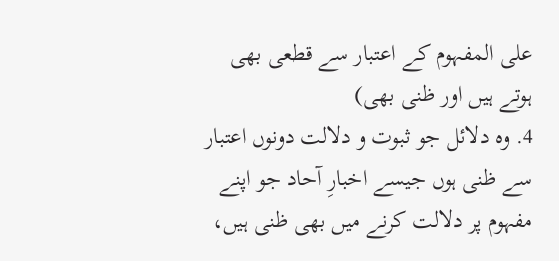علی المفہوم کے اعتبار سے قطعی بھی ہوتے ہیں اور ظنی بھی)
4. وہ دلائل جو ثبوت و دلالت دونوں اعتبار سے ظنی ہوں جیسے اخبارِ آحاد جو اپنے مفہوم پر دلالت کرنے میں بھی ظنی ہیں،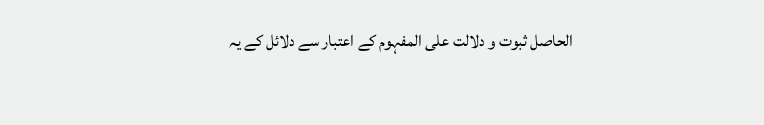الحاصل ثبوت و دلالت علی المفہوم کے اعتبار سے دلائل کے یہ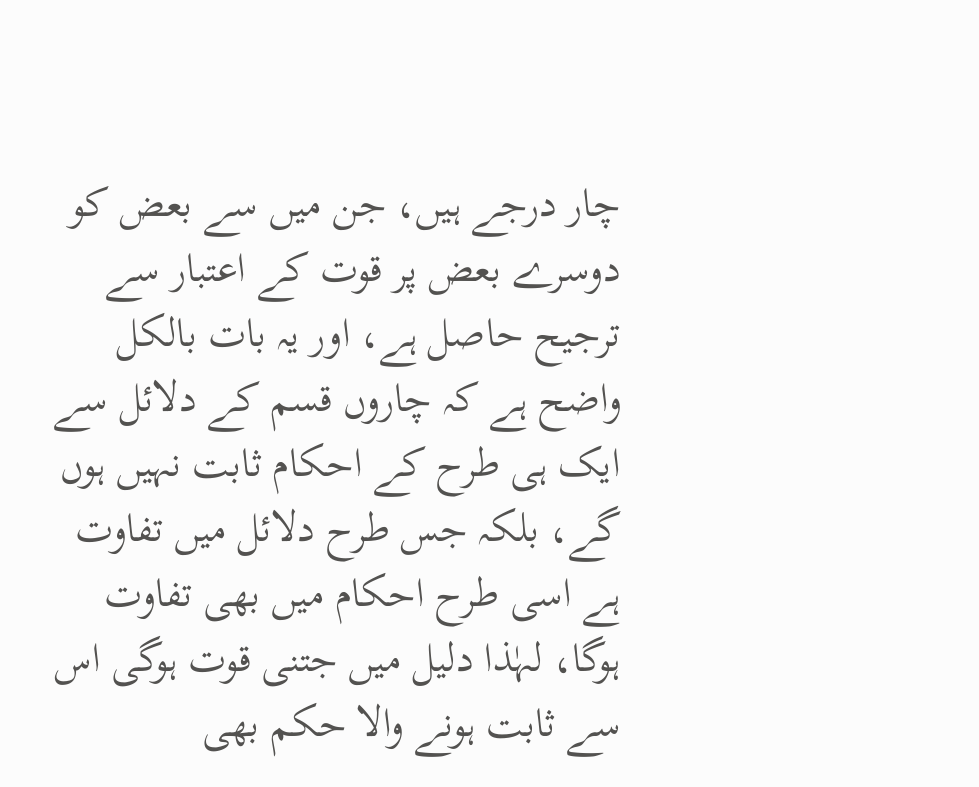چار درجے ہیں، جن میں سے بعض کو دوسرے بعض پر قوت کے اعتبار سے ترجیح حاصل ہے، اور یہ بات بالکل واضح ہے کہ چاروں قسم کے دلائل سے ایک ہی طرح کے احکام ثابت نہیں ہوں گے، بلکہ جس طرح دلائل میں تفاوت ہے اسی طرح احکام میں بھی تفاوت ہوگا، لہٰذا دلیل میں جتنی قوت ہوگی اس سے ثابت ہونے والا حکم بھی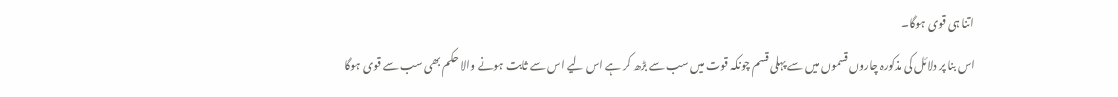اتنا ہی قوی ہوگا۔
اس بنا پر دلائل کی مذکورہ چاروں قسموں میں سے پہلی قسم چونکہ قوت میں سب سے بڑھ کر ہے اس لیے اس سے ثابت ہونے والا حکم بھی سب سے قوی ہوگا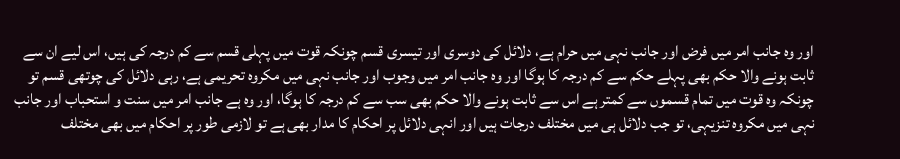اور وہ جانب امر میں فرض اور جانب نہی میں حرام ہے، دلائل کی دوسری اور تیسری قسم چونکہ قوت میں پہلی قسم سے کم درجہ کی ہیں، اس لیے ان سے ثابت ہونے والا حکم بھی پہلے حکم سے کم درجہ کا ہوگا اور وہ جانب امر میں وجوب اور جانب نہی میں مکروہ تحریمی ہے، رہی دلائل کی چوتھی قسم تو چونکہ وہ قوت میں تمام قسموں سے کمتر ہے اس سے ثابت ہونے والا حکم بھی سب سے کم درجہ کا ہوگا، اور وہ ہے جانب امر میں سنت و استحباب اور جانب نہی میں مکروہ تنزیہی، تو جب دلائل ہی میں مختلف درجات ہیں اور انہی دلائل پر احکام کا مدار بھی ہے تو لازمی طور پر احکام میں بھی مختلف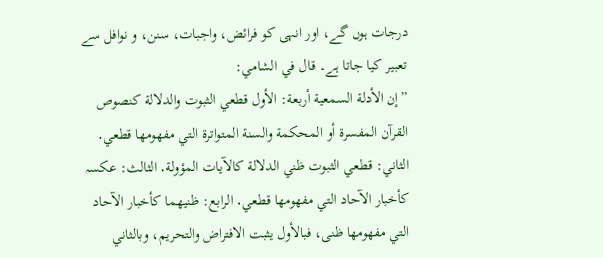درجات ہوں گے، اور انہی کو فرائض، واجبات، سنن، و نوافل سے تعبیر کیا جاتا ہے۔ قال في الشامي:
”إن الأدلة السمعیة أربعة: الأول قطعي الثبوت والدلالة کنصوص القرآن المفسرة أو المحکمة والسنة المتواترة التي مفھومھا قطعي․ الثاني: قطعي الثبوت ظني الدلالة کالآیات المؤولة․ الثالث: عکسہ کأخبار الآحاد التي مفھومھا قطعي․ الرابع: ظنیھما کأخبار الآحاد التي مفھومھا ظنی، فبالأول یثبت الافتراض والتحریم، وبالثاني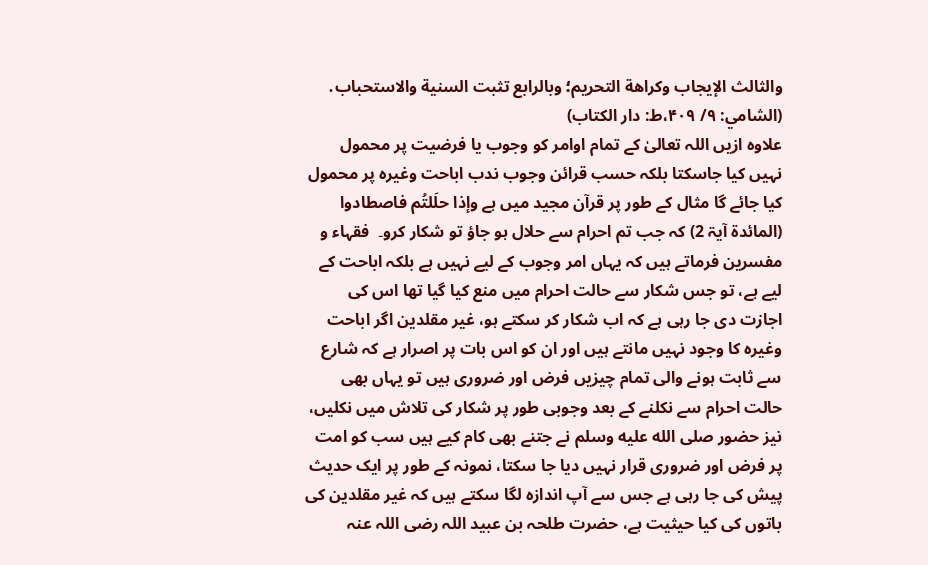والثالث الإیجاب وکراھة التحریم؛ وبالرابع تثبت السنیة والاستحباب․ (الشامي: ۹/ ۴۰۹،ط: دار الکتاب)
علاوہ ازیں اللہ تعالیٰ کے تمام اوامر کو وجوب یا فرضیت پر محمول نہیں کیا جاسکتا بلکہ حسب قرائن وجوب ندب اباحت وغیرہ پر محمول کیا جائے گا مثال کے طور پر قرآن مجید میں ہے وإذا حلَلتُم فاصطادوا (المائدة آیۃ 2) کہ جب تم احرام سے حلال ہو جاؤ تو شکار کرو۔  فقہاء و مفسرین فرماتے ہیں کہ یہاں امر وجوب کے لیے نہیں ہے بلکہ اباحت کے لیے ہے، تو جس شکار سے حالت احرام میں منع کیا گیا تھا اس کی اجازت دی جا رہی ہے کہ اب شکار کر سکتے ہو، غیر مقلدین اگر اباحت وغیرہ کا وجود نہیں مانتے ہیں اور ان کو اس بات پر اصرار ہے کہ شارع سے ثابت ہونے والی تمام چیزیں فرض اور ضروری ہیں تو یہاں بھی حالت احرام سے نکلنے کے بعد وجوبی طور پر شکار کی تلاش میں نکلیں، نیز حضور صلى الله عليه وسلم نے جتنے بھی کام کیے ہیں سب کو امت پر فرض اور ضروری قرار نہیں دیا جا سکتا، نمونہ کے طور پر ایک حدیث پیش کی جا رہی ہے جس سے آپ اندازہ لگا سکتے ہیں کہ غیر مقلدین کی باتوں کی کیا حیثیت ہے، حضرت طلحہ بن عبید اللہ رضی اللہ عنہ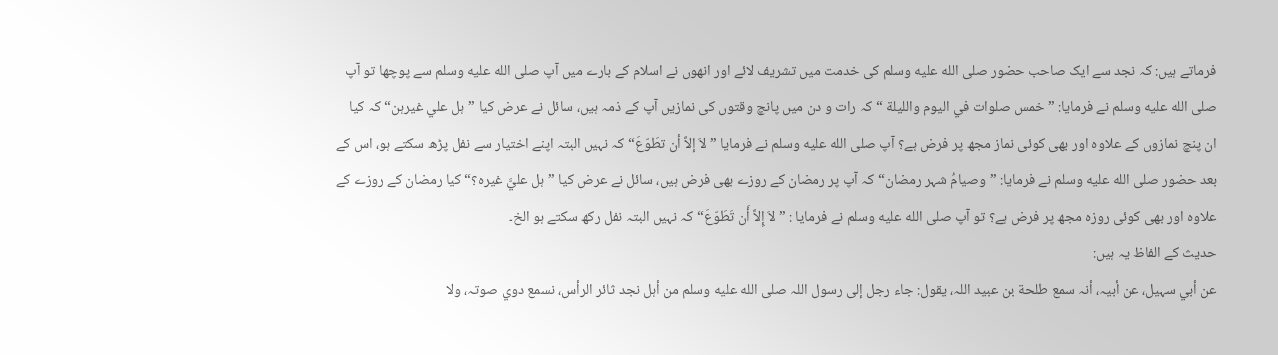فرماتے ہیں: کہ نجد سے ایک صاحب حضور صلى الله عليه وسلم کی خدمت میں تشریف لائے اور انھوں نے اسلام کے بارے میں آپ صلى الله عليه وسلم سے پوچھا تو آپ صلى الله عليه وسلم نے فرمایا: ”خمس صلوات في الیوم واللیلة “ کہ رات و دن میں پانچ وقتوں کی نمازیں آپ کے ذمہ ہیں، سائل نے عرض کیا ”ہل علي غیرہن“ کہ کیا ان پنچ نمازوں کے علاوہ اور بھی کوئی نماز مجھ پر فرض ہے؟ آپ صلى الله عليه وسلم نے فرمایا ”لاَ إلاَّ أن تطَوّعَ“ کہ نہیں البتہ اپنے اختیار سے نفل پڑھ سکتے ہو، اس کے بعد حضور صلى الله عليه وسلم نے فرمایا: ”وصیامُ شہر رمضان“ کہ آپ پر رمضان کے روزے بھی فرض ہیں، سائل نے عرض کیا ”ہل عليَّ غیرہ؟“ کیا رمضان کے روزے کے علاوہ اور بھی کوئی روزہ مجھ پر فرض ہے؟ تو آپ صلى الله عليه وسلم نے فرمایا : ”لاَ إِلاَّ أَن تَطَوّعَ“ کہ نہیں البتہ نفل رکھ سکتے ہو الخ۔
حدیث کے الفاظ یہ ہیں:
عن أبي سہیل، عن أبیہ، أنہ سمع طلحة بن عبید اللہ، یقول: جاء رجل إلی رسول اللہ صلى الله عليه وسلم من أہل نجد ثائر الرأس، نسمع دوي صوتہ، ولا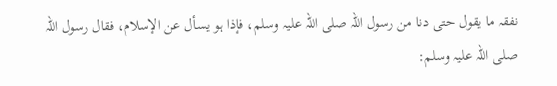نفقہ ما یقول حتی دنا من رسول اللہ صلی اللہ علیہ وسلم، فإذا ہو یسأل عن الإسلام، فقال رسول اللہ صلی اللہ علیہ وسلم: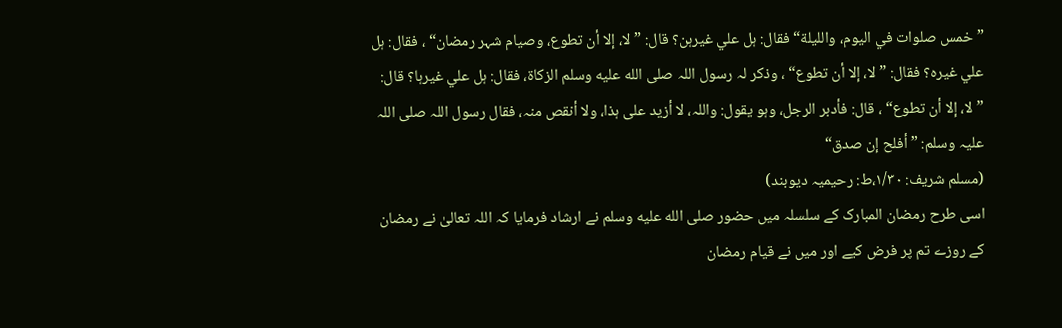”خمس صلوات في الیوم، واللیلة“ فقال: ہل علي غیرہن؟ قال: ”لا، إلا أن تطوع، وصیام شہر رمضان“ ، فقال: ہل علي غیرہ؟ فقال: ”لا، إلا أن تطوع“ ، وذکر لہ رسول اللہ صلى الله عليه وسلم الزکاة، فقال: ہل علي غیرہا؟ قال: ”لا، إلا أن تطوع“ ، قال: فأدبر الرجل، وہو یقول: واللہ، لا أزید علی ہذا، ولا أنقص منہ، فقال رسول اللہ صلی اللہ علیہ وسلم: ”أفلح إن صدق“
(مسلم شریف: ۱/۳۰،ط: رحیمیہ دیوبند)
اسی طرح رمضان المبارک کے سلسلہ میں حضور صلى الله عليه وسلم نے ارشاد فرمایا کہ اللہ تعالیٰ نے رمضان کے روزے تم پر فرض کیے اور میں نے قیام رمضان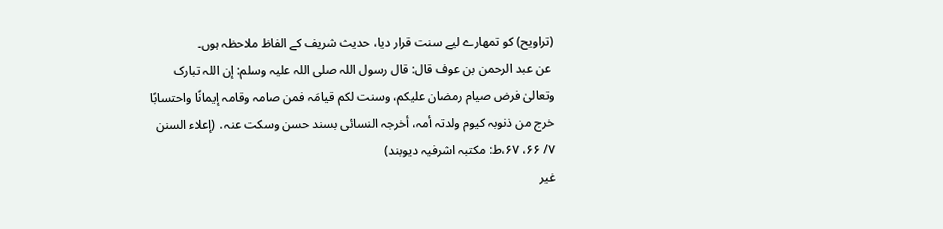(تراویح) کو تمھارے لیے سنت قرار دیا، حدیث شریف کے الفاظ ملاحظہ ہوں۔
 عن عبد الرحمن بن عوف قال: قال رسول اللہ صلی اللہ علیہ وسلم: إن اللہ تبارک وتعالیٰ فرض صیام رمضان علیکم، وسنت لکم قیامَہ فمن صامہ وقامہ إیمانًا واحتسابًا خرج من ذنوبہ کیوم ولدتہ أمہ، أخرجہ النسائی بسند حسن وسکت عنہ․ (إعلاء السنن ۷/ ۶۶، ۶۷،ط: مکتبہ اشرفیہ دیوبند)
غیر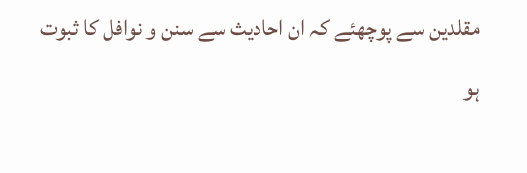مقلدین سے پوچھئے کہ ان احادیث سے سنن و نوافل کا ثبوت ہو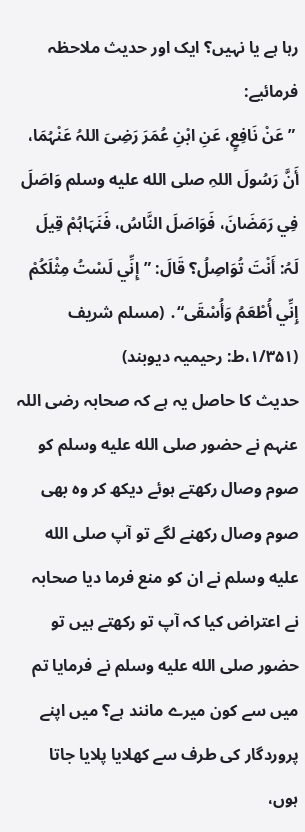رہا ہے یا نہیں؟ ایک اور حدیث ملاحظہ فرمائیے:
 ”عَنْ نَافِعٍ، عَنِ ابْنِ عُمَرَ رَضِیَ اللہُ عَنْہُمَا، أَنَّ رَسُولَ اللہِ صلى الله عليه وسلم وَاصَلَ فِي رَمَضَانَ، فَوَاصَلَ النَّاسُ، فَنَہَاہُمْ قِیلَ لَہُ: أَنْتَ تُوَاصِلُ؟ قَالَ: ”إِنِّي لَسْتُ مِثْلَکُمْ إِنِّي أُطْعَمُ وَأُسْقَی“․ (مسلم شریف (۱/۳۵۱،ط: رحیمیہ دیوبند)
حدیث کا حاصل یہ ہے کہ صحابہ رضی اللہ عنہم نے حضور صلى الله عليه وسلم کو صوم وصال رکھتے ہوئے دیکھ کر وہ بھی صوم وصال رکھنے لگے تو آپ صلى الله عليه وسلم نے ان کو منع فرما دیا صحابہ نے اعتراض کیا کہ آپ تو رکھتے ہیں تو حضور صلى الله عليه وسلم نے فرمایا تم میں سے کون میرے مانند ہے؟ میں اپنے پروردگار کی طرف سے کھلایا پلایا جاتا ہوں،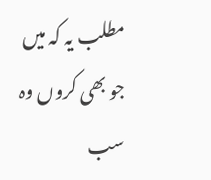مطلب یہ کہ میں جو بھی کروں وہ سب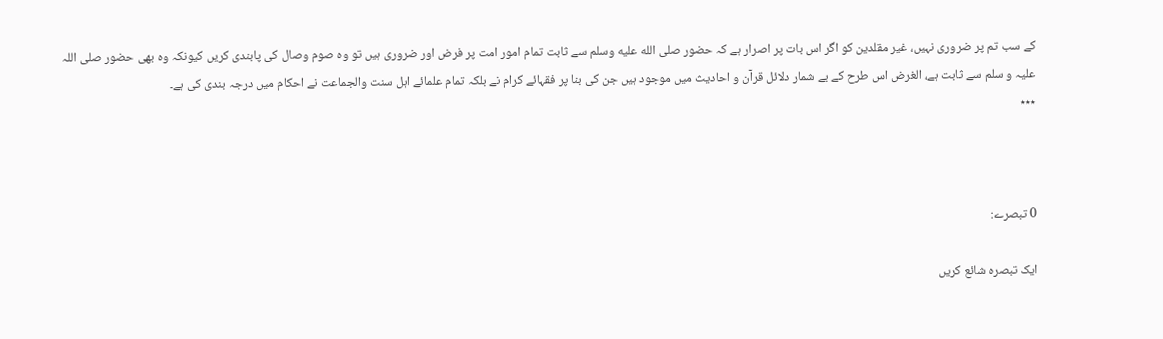کے سب تم پر ضروری نہیں، غیر مقلدین کو اگر اس بات پر اصرار ہے کہ حضور صلى الله عليه وسلم سے ثابت تمام امور امت پر فرض اور ضروری ہیں تو وہ صوم وصال کی پابندی کریں کیونکہ وہ بھی حضور صلی اللہ علیہ و سلم سے ثابت ہے، الغرض اس طرح کے بے شمار دلائل قرآن و احادیث میں موجود ہیں جن کی بنا پر فقہائے کرام نے بلکہ تمام علمائے اہل سنت والجماعت نے احکام میں درجہ بندی کی ہے۔
٭٭٭



0 تبصرے:

ایک تبصرہ شائع کریں